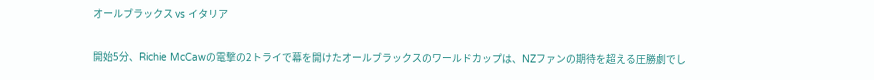オールブラックス vs イタリア

開始5分、Richie McCawの電撃の2トライで幕を開けたオールブラックスのワールドカップは、NZファンの期待を超える圧勝劇でし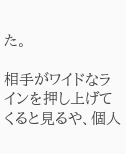た。

相手がワイドなラインを押し上げてくると見るや、個人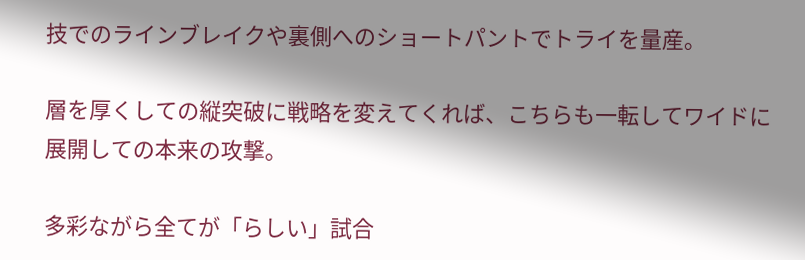技でのラインブレイクや裏側へのショートパントでトライを量産。

層を厚くしての縦突破に戦略を変えてくれば、こちらも一転してワイドに展開しての本来の攻撃。

多彩ながら全てが「らしい」試合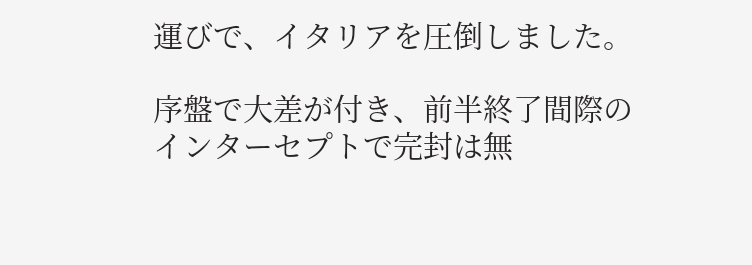運びで、イタリアを圧倒しました。

序盤で大差が付き、前半終了間際のインターセプトで完封は無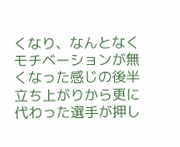くなり、なんとなくモチベーションが無くなった感じの後半立ち上がりから更に代わった選手が押し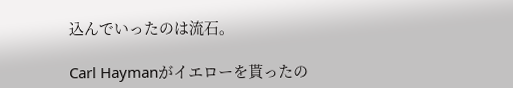込んでいったのは流石。

Carl Haymanがイエローを貰ったの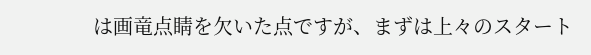は画竜点睛を欠いた点ですが、まずは上々のスタート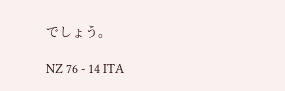でしょう。

NZ 76 - 14 ITA